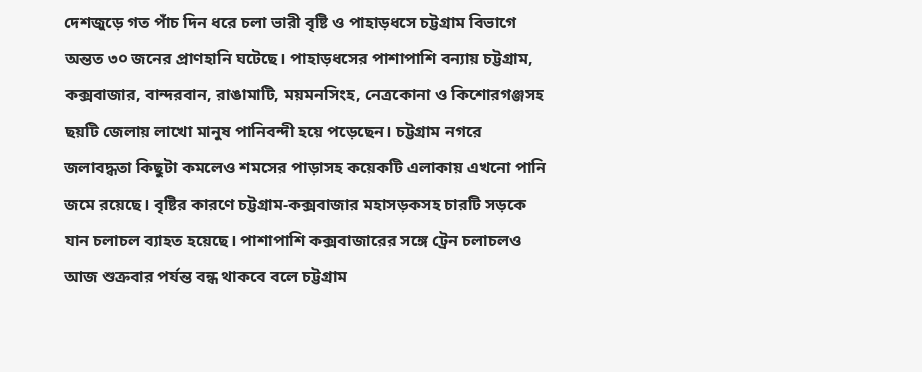দেশজুড়ে গত পাঁচ দিন ধরে চলা ভারী বৃষ্টি ও পাহাড়ধসে চট্টগ্রাম বিভাগে অন্তত ৩০ জনের প্রাণহানি ঘটেছে। পাহাড়ধসের পাশাপাশি বন্যায় চট্টগ্রাম, কক্সবাজার, বান্দরবান, রাঙামাটি, ময়মনসিংহ, নেত্রকোনা ও কিশোরগঞ্জসহ ছয়টি জেলায় লাখো মানুষ পানিবন্দী হয়ে পড়েছেন। চট্টগ্রাম নগরে জলাবদ্ধতা কিছুটা কমলেও শমসের পাড়াসহ কয়েকটি এলাকায় এখনো পানি জমে রয়েছে। বৃষ্টির কারণে চট্টগ্রাম-কক্সবাজার মহাসড়কসহ চারটি সড়কে যান চলাচল ব্যাহত হয়েছে। পাশাপাশি কক্সবাজারের সঙ্গে ট্রেন চলাচলও আজ শুক্রবার পর্যন্ত বন্ধ থাকবে বলে চট্টগ্রাম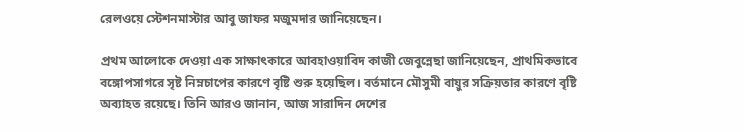রেলওয়ে স্টেশনমাস্টার আবু জাফর মজুমদার জানিয়েছেন।

প্রথম আলোকে দেওয়া এক সাক্ষাৎকারে আবহাওয়াবিদ কাজী জেবুন্নেছা জানিয়েছেন, প্রাথমিকভাবে বঙ্গোপসাগরে সৃষ্ট নিম্নচাপের কারণে বৃষ্টি শুরু হয়েছিল। বর্তমানে মৌসুমী বায়ুর সক্রিয়তার কারণে বৃষ্টি অব্যাহত রয়েছে। তিনি আরও জানান, আজ সারাদিন দেশের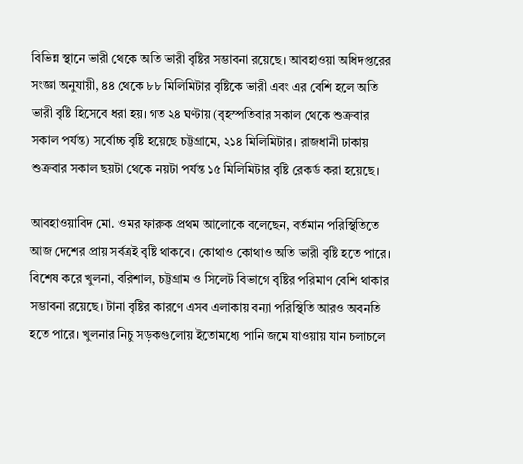বিভিন্ন স্থানে ভারী থেকে অতি ভারী বৃষ্টির সম্ভাবনা রয়েছে। আবহাওয়া অধিদপ্তরের সংজ্ঞা অনুযায়ী, ৪৪ থেকে ৮৮ মিলিমিটার বৃষ্টিকে ভারী এবং এর বেশি হলে অতি ভারী বৃষ্টি হিসেবে ধরা হয়। গত ২৪ ঘণ্টায় (বৃহস্পতিবার সকাল থেকে শুক্রবার সকাল পর্যন্ত) সর্বোচ্চ বৃষ্টি হয়েছে চট্টগ্রামে, ২১৪ মিলিমিটার। রাজধানী ঢাকায় শুক্রবার সকাল ছয়টা থেকে নয়টা পর্যন্ত ১৫ মিলিমিটার বৃষ্টি রেকর্ড করা হয়েছে।

আবহাওয়াবিদ মো. ওমর ফারুক প্রথম আলোকে বলেছেন, বর্তমান পরিস্থিতিতে আজ দেশের প্রায় সর্বত্রই বৃষ্টি থাকবে। কোথাও কোথাও অতি ভারী বৃষ্টি হতে পারে। বিশেষ করে খুলনা, বরিশাল, চট্টগ্রাম ও সিলেট বিভাগে বৃষ্টির পরিমাণ বেশি থাকার সম্ভাবনা রয়েছে। টানা বৃষ্টির কারণে এসব এলাকায় বন্যা পরিস্থিতি আরও অবনতি হতে পারে। খুলনার নিচু সড়কগুলোয় ইতোমধ্যে পানি জমে যাওয়ায় যান চলাচলে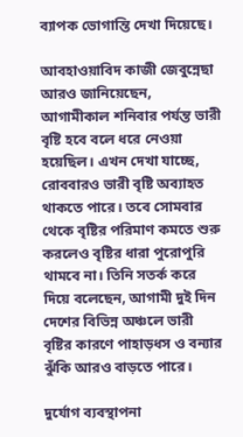ব্যাপক ভোগান্তি দেখা দিয়েছে।

আবহাওয়াবিদ কাজী জেবুন্নেছা আরও জানিয়েছেন, আগামীকাল শনিবার পর্যন্ত ভারী বৃষ্টি হবে বলে ধরে নেওয়া হয়েছিল। এখন দেখা যাচ্ছে, রোববারও ভারী বৃষ্টি অব্যাহত থাকতে পারে। তবে সোমবার থেকে বৃষ্টির পরিমাণ কমতে শুরু করলেও বৃষ্টির ধারা পুরোপুরি থামবে না। তিনি সতর্ক করে দিয়ে বলেছেন, আগামী দুই দিন দেশের বিভিন্ন অঞ্চলে ভারী বৃষ্টির কারণে পাহাড়ধস ও বন্যার ঝুঁকি আরও বাড়তে পারে।

দুর্যোগ ব্যবস্থাপনা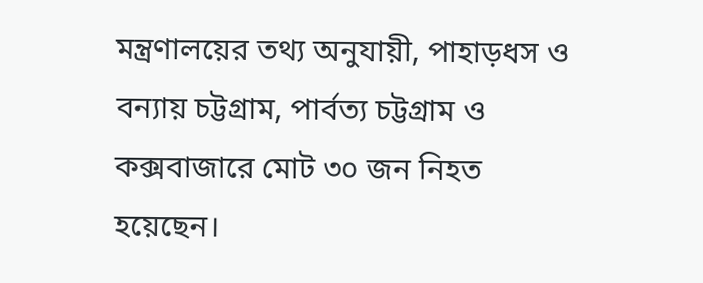মন্ত্রণালয়ের তথ্য অনুযায়ী, পাহাড়ধস ও বন্যায় চট্টগ্রাম, পার্বত্য চট্টগ্রাম ও কক্সবাজারে মোট ৩০ জন নিহত হয়েছেন।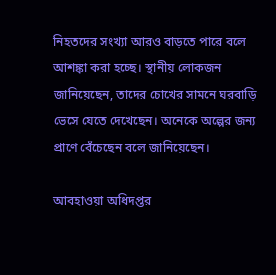নিহতদের সংখ্যা আরও বাড়তে পারে বলে আশঙ্কা করা হচ্ছে। স্থানীয় লোকজন জানিয়েছেন, তাদের চোখের সামনে ঘরবাড়ি ভেসে যেতে দেখেছেন। অনেকে অল্পের জন্য প্রাণে বেঁচেছেন বলে জানিয়েছেন।

আবহাওয়া অধিদপ্তর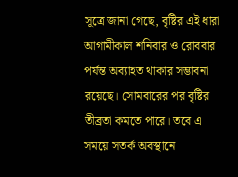সূত্রে জানা গেছে, বৃষ্টির এই ধারা আগামীকাল শনিবার ও রোববার পর্যন্ত অব্যাহত থাকার সম্ভাবনা রয়েছে। সোমবারের পর বৃষ্টির তীব্রতা কমতে পারে। তবে এ সময়ে সতর্ক অবস্থানে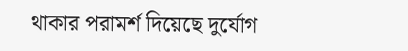থাকার পরামর্শ দিয়েছে দুর্যোগ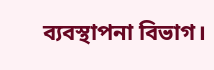ব্যবস্থাপনা বিভাগ।